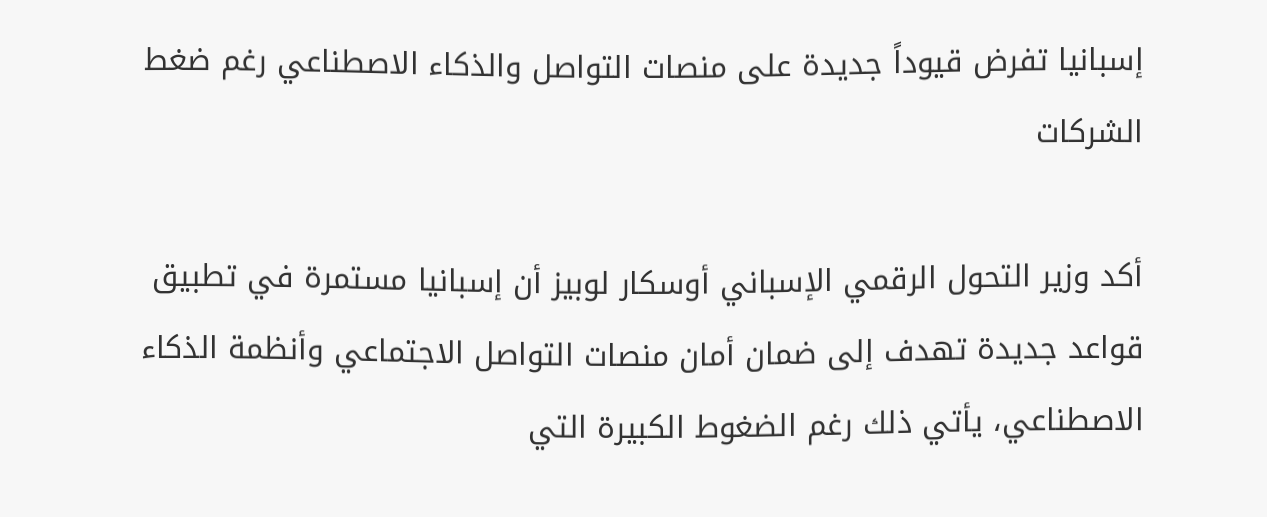إسبانيا تفرض قيوداً جديدة على منصات التواصل والذكاء الاصطناعي رغم ضغط الشركات

أكد وزير التحول الرقمي الإسباني أوسكار لوبيز أن إسبانيا مستمرة في تطبيق قواعد جديدة تهدف إلى ضمان أمان منصات التواصل الاجتماعي وأنظمة الذكاء الاصطناعي، يأتي ذلك رغم الضغوط الكبيرة التي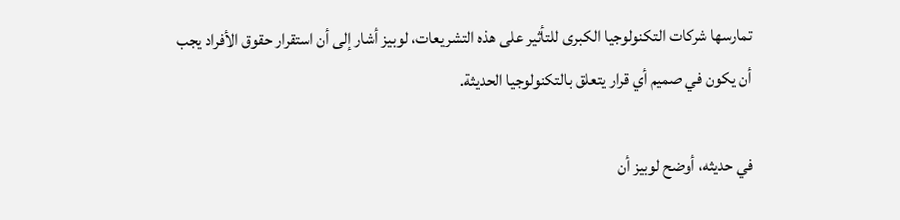تمارسها شركات التكنولوجيا الكبرى للتأثير على هذه التشريعات، لوبيز أشار إلى أن استقرار حقوق الأفراد يجب أن يكون في صميم أي قرار يتعلق بالتكنولوجيا الحديثة.

في حديثه، أوضح لوبيز أن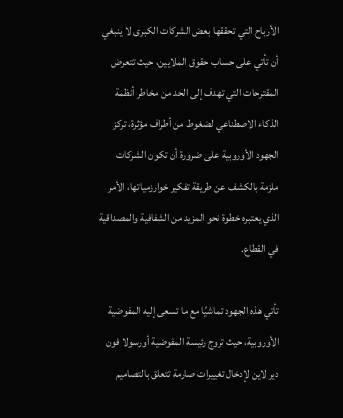الأرباح التي تحققها بعض الشركات الكبرى لا ينبغي أن تأتي على حساب حقوق الملايين، حيث تتعرض المقترحات التي تهدف إلى الحد من مخاطر أنظمة الذكاء الاصطناعي لضغوط من أطراف مؤثرة، تركز الجهود الأوروبية على ضرورة أن تكون الشركات ملزمة بالكشف عن طريقة تفكير خوارزمياتها، الأمر الذي يعتبره خطوة نحو المزيد من الشفافية والمصداقية في القطاع.

تأتي هذه الجهود تماشيًا مع ما تسعى إليه المفوضية الأوروبية، حيث تروج رئيسة المفوضية أورسولا فون دير لاين لإدخال تغييرات صارمة تتعلق بالتصاميم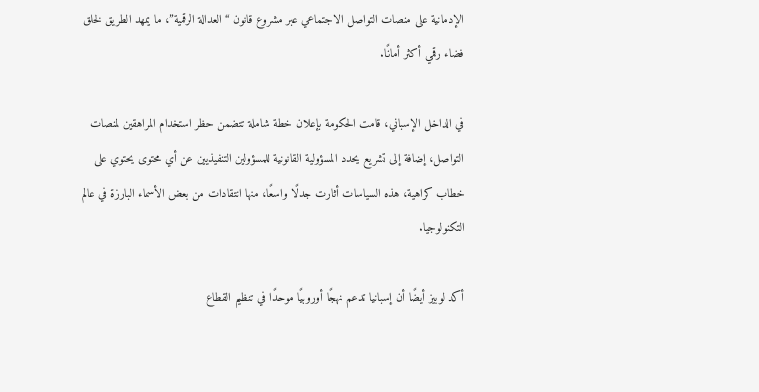الإدمانية على منصات التواصل الاجتماعي عبر مشروع قانون “العدالة الرقمية”، ما يمهد الطريق لخلق فضاء رقمي أكثر أمانًا.

في الداخل الإسباني، قامت الحكومة بإعلان خطة شاملة تتضمن حظر استخدام المراهقين لمنصات التواصل، إضافة إلى تشريع يحدد المسؤولية القانونية للمسؤولين التنفيذيين عن أي محتوى يحتوي على خطاب كراهية، هذه السياسات أثارت جدلًا واسعًا، منها انتقادات من بعض الأسماء البارزة في عالم التكنولوجيا.

أكد لوبيز أيضًا أن إسبانيا تدعم نهجًا أوروبيًا موحدًا في تنظيم القطاع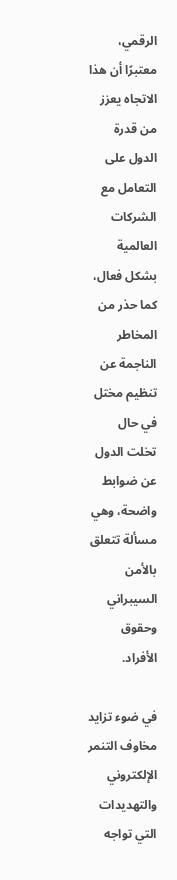الرقمي، معتبرًا أن هذا الاتجاه يعزز من قدرة الدول على التعامل مع الشركات العالمية بشكل فعال، كما حذر من المخاطر الناجمة عن تنظيم مختل في حال تخلت الدول عن ضوابط واضحة، وهي مسألة تتعلق بالأمن السيبراني وحقوق الأفراد.

في ضوء تزايد مخاوف التنمر الإلكتروني والتهديدات التي تواجه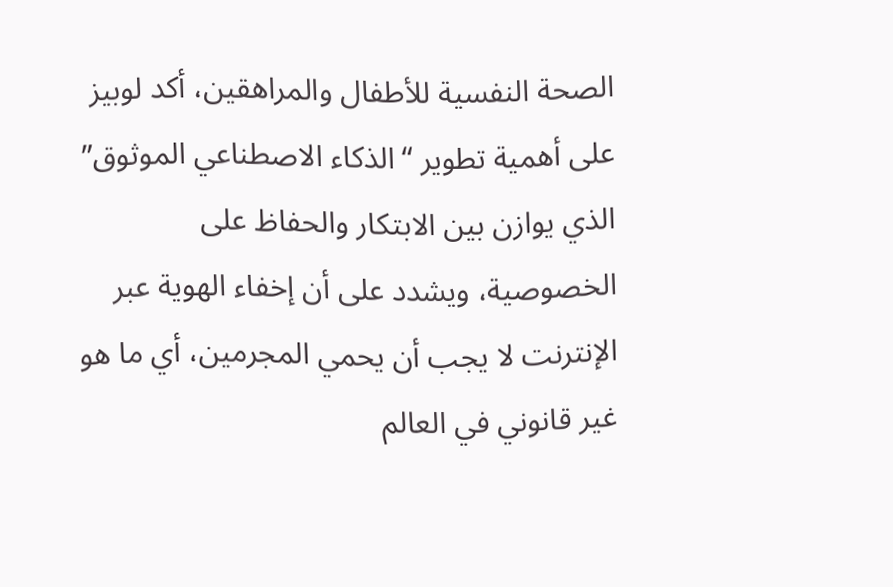الصحة النفسية للأطفال والمراهقين، أكد لوبيز على أهمية تطوير “الذكاء الاصطناعي الموثوق” الذي يوازن بين الابتكار والحفاظ على الخصوصية، ويشدد على أن إخفاء الهوية عبر الإنترنت لا يجب أن يحمي المجرمين، أي ما هو غير قانوني في العالم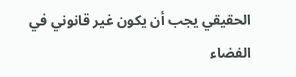الحقيقي يجب أن يكون غير قانوني في الفضاء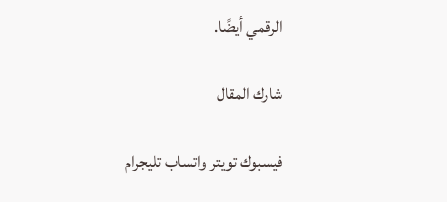الرقمي أيضًا.

شارك المقال

فيسبوك تويتر واتساب تليجرام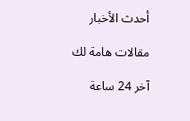أحدث الأخبار

مقالات هامة لك

آخر 24 ساعة